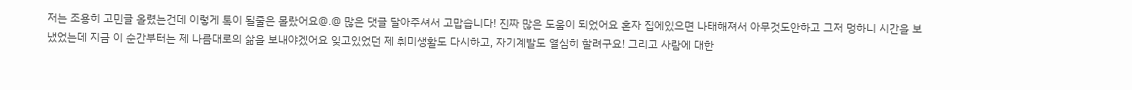저는 조용히 고민글 올렸는건데 이렇게 톡이 될줄은 몰랐어요@.@ 많은 댓글 달아주셔서 고맙습니다! 진짜 많은 도움이 되었어요 혼자 집에있으면 나태해져서 아무것도안하고 그저 멍하니 시간을 보냈었는데 지금 이 순간부터는 제 나름대로의 삶을 보내야겠어요 잊고있었던 제 취미생활도 다시하고, 자기계발도 열심히 할려구요! 그리고 사람에 대한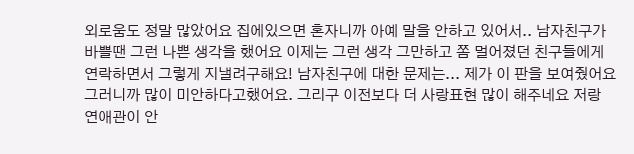외로움도 정말 많았어요 집에있으면 혼자니까 아예 말을 안하고 있어서.. 남자친구가 바쁠땐 그런 나쁜 생각을 했어요 이제는 그런 생각 그만하고 쫌 멀어졌던 친구들에게 연락하면서 그렇게 지낼려구해요! 남자친구에 대한 문제는... 제가 이 판을 보여줬어요 그러니까 많이 미안하다고했어요. 그리구 이전보다 더 사랑표현 많이 해주네요 저랑 연애관이 안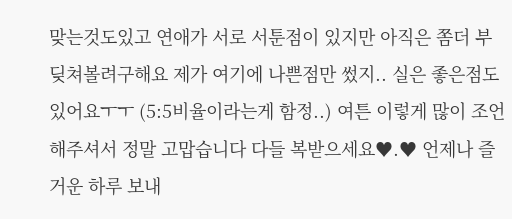맞는것도있고 연애가 서로 서툰점이 있지만 아직은 쫌더 부딪쳐볼려구해요 제가 여기에 나쁜점만 썼지.. 실은 좋은점도 있어요ㅜㅜ (5:5비율이라는게 함정..) 여튼 이렇게 많이 조언해주셔서 정말 고맙습니다 다들 복받으세요♥.♥ 언제나 즐거운 하루 보내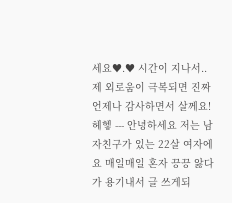세요♥.♥ 시간이 지나서.. 제 외로움이 극복되면 진짜 언제나 감사하면서 살께요! 헤헿 --- 안녕하세요 저는 남자친구가 있는 22살 여자에요 매일매일 혼자 끙끙 앓다가 용기내서 글 쓰게되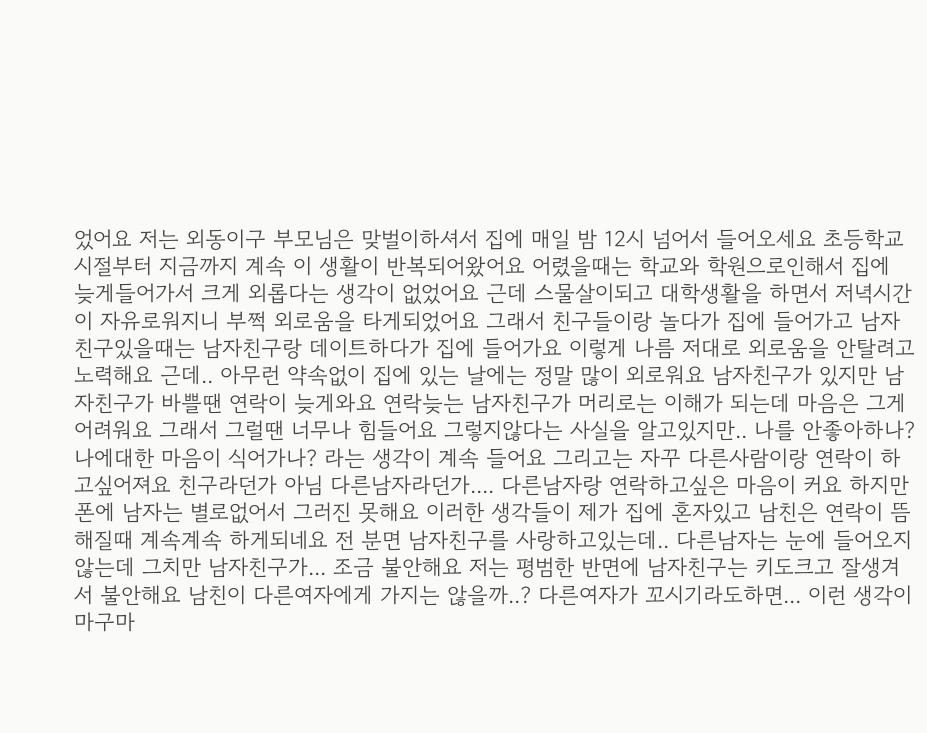었어요 저는 외동이구 부모님은 맞벌이하셔서 집에 매일 밤 12시 넘어서 들어오세요 초등학교시절부터 지금까지 계속 이 생활이 반복되어왔어요 어렸을때는 학교와 학원으로인해서 집에 늦게들어가서 크게 외롭다는 생각이 없었어요 근데 스물살이되고 대학생활을 하면서 저녁시간이 자유로워지니 부쩍 외로움을 타게되었어요 그래서 친구들이랑 놀다가 집에 들어가고 남자친구있을때는 남자친구랑 데이트하다가 집에 들어가요 이렇게 나름 저대로 외로움을 안탈려고 노력해요 근데.. 아무런 약속없이 집에 있는 날에는 정말 많이 외로워요 남자친구가 있지만 남자친구가 바쁠땐 연락이 늦게와요 연락늦는 남자친구가 머리로는 이해가 되는데 마음은 그게 어려워요 그래서 그럴땐 너무나 힘들어요 그렇지않다는 사실을 알고있지만.. 나를 안좋아하나? 나에대한 마음이 식어가나? 라는 생각이 계속 들어요 그리고는 자꾸 다른사람이랑 연락이 하고싶어져요 친구라던가 아님 다른남자라던가.... 다른남자랑 연락하고싶은 마음이 커요 하지만 폰에 남자는 별로없어서 그러진 못해요 이러한 생각들이 제가 집에 혼자있고 남친은 연락이 뜸해질때 계속계속 하게되네요 전 분면 남자친구를 사랑하고있는데.. 다른남자는 눈에 들어오지않는데 그치만 남자친구가... 조금 불안해요 저는 평범한 반면에 남자친구는 키도크고 잘생겨서 불안해요 남친이 다른여자에게 가지는 않을까..? 다른여자가 꼬시기라도하면... 이런 생각이 마구마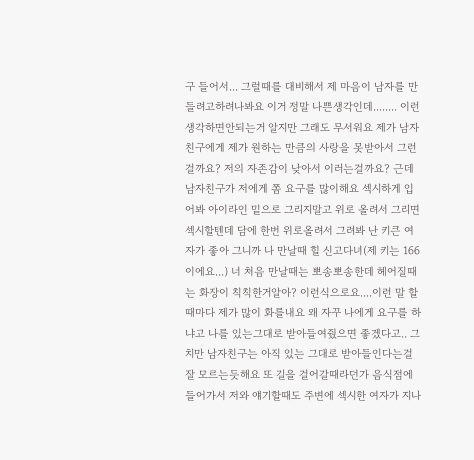구 들어서... 그럴때를 대비해서 제 마음이 남자를 만들려고하려나봐요 이거 정말 나쁜생각인데........ 이런생각하면안되는거 알지만 그래도 무서워요 제가 남자친구에게 제가 원하는 만큼의 사랑을 못받아서 그런걸까요? 저의 자존감이 낮아서 이러는걸까요? 근데 남자친구가 저에게 쫌 요구를 많이해요 섹시하게 입어봐 아이라인 밑으로 그리지말고 위로 올려서 그리면 섹시할텐데 담에 한번 위로올려서 그려봐 난 키큰 여자가 좋아 그니까 나 만날때 힐 신고다녀(제 키는 166이에요...) 너 처음 만날때는 뽀송뽀송한데 헤어질때는 화장이 칙칙한거알아? 이런식으로요....이런 말 할때마다 제가 많이 화를내요 왜 자꾸 나에게 요구를 하냐고 나를 있는그대로 받아들여줬으면 좋겠다고.. 그치만 남자친구는 아직 있는 그대로 받아들인다는걸 잘 모르는듯해요 또 길을 걸어갈때라던가 음식점에들어가서 저와 얘기할때도 주변에 섹시한 여자가 지나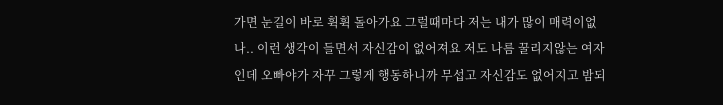가면 눈길이 바로 휙휙 돌아가요 그럴때마다 저는 내가 많이 매력이없나.. 이런 생각이 들면서 자신감이 없어져요 저도 나름 꿀리지않는 여자인데 오빠야가 자꾸 그렇게 행동하니까 무섭고 자신감도 없어지고 밤되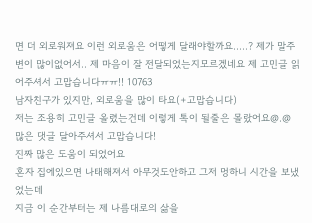면 더 외로워져요 이런 외로움은 어떻게 달래야할까요.....? 제가 말주변이 많이없어서.. 제 마음이 잘 전달되었는지모르겠네요 제 고민글 읽어주셔서 고맙습니다ㅠㅠ!! 10763
남자친구가 있지만, 외로움을 많이 타요(+고맙습니다)
저는 조용히 고민글 올렸는건데 이렇게 톡이 될줄은 몰랐어요@.@
많은 댓글 달아주셔서 고맙습니다!
진짜 많은 도움이 되었어요
혼자 집에있으면 나태해져서 아무것도안하고 그저 멍하니 시간을 보냈었는데
지금 이 순간부터는 제 나름대로의 삶을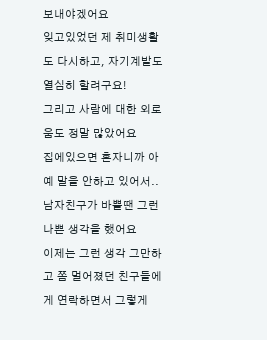보내야겠어요
잊고있었던 제 취미생활도 다시하고, 자기계발도 열심히 할려구요!
그리고 사람에 대한 외로움도 정말 많았어요
집에있으면 혼자니까 아예 말을 안하고 있어서.. 남자친구가 바쁠땐 그런 나쁜 생각을 했어요
이제는 그런 생각 그만하고 쫌 멀어졌던 친구들에게 연락하면서 그렇게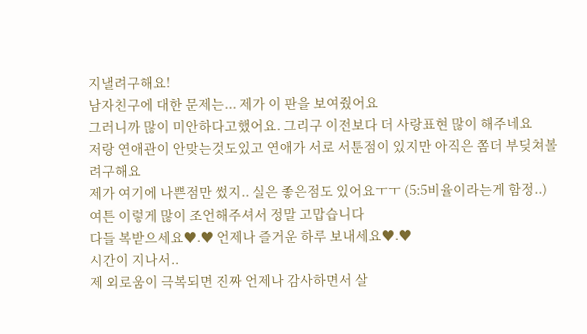지낼려구해요!
남자친구에 대한 문제는... 제가 이 판을 보여줬어요
그러니까 많이 미안하다고했어요. 그리구 이전보다 더 사랑표현 많이 해주네요
저랑 연애관이 안맞는것도있고 연애가 서로 서툰점이 있지만 아직은 쫌더 부딪쳐볼려구해요
제가 여기에 나쁜점만 썼지.. 실은 좋은점도 있어요ㅜㅜ (5:5비율이라는게 함정..)
여튼 이렇게 많이 조언해주셔서 정말 고맙습니다
다들 복받으세요♥.♥ 언제나 즐거운 하루 보내세요♥.♥
시간이 지나서..
제 외로움이 극복되면 진짜 언제나 감사하면서 살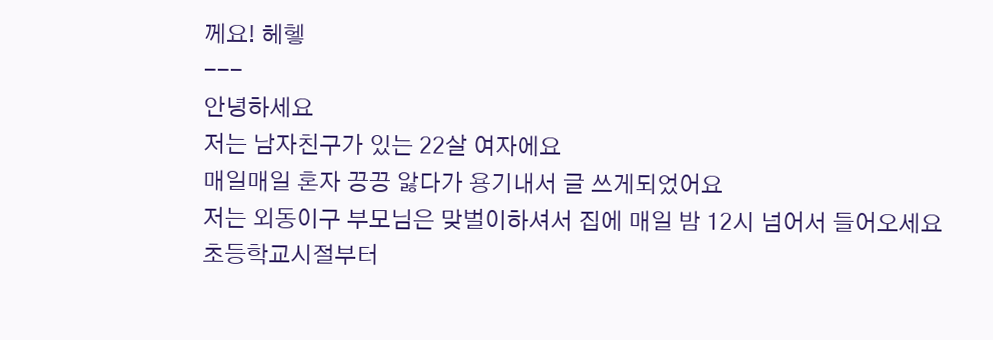께요! 헤헿
---
안녕하세요
저는 남자친구가 있는 22살 여자에요
매일매일 혼자 끙끙 앓다가 용기내서 글 쓰게되었어요
저는 외동이구 부모님은 맞벌이하셔서 집에 매일 밤 12시 넘어서 들어오세요
초등학교시절부터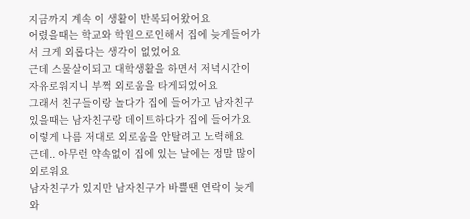지금까지 계속 이 생활이 반복되어왔어요
어렸을때는 학교와 학원으로인해서 집에 늦게들어가서 크게 외롭다는 생각이 없었어요
근데 스물살이되고 대학생활을 하면서 저녁시간이 자유로워지니 부쩍 외로움을 타게되었어요
그래서 친구들이랑 놀다가 집에 들어가고 남자친구있을때는 남자친구랑 데이트하다가 집에 들어가요
이렇게 나름 저대로 외로움을 안탈려고 노력해요
근데.. 아무런 약속없이 집에 있는 날에는 정말 많이 외로워요
남자친구가 있지만 남자친구가 바쁠땐 연락이 늦게와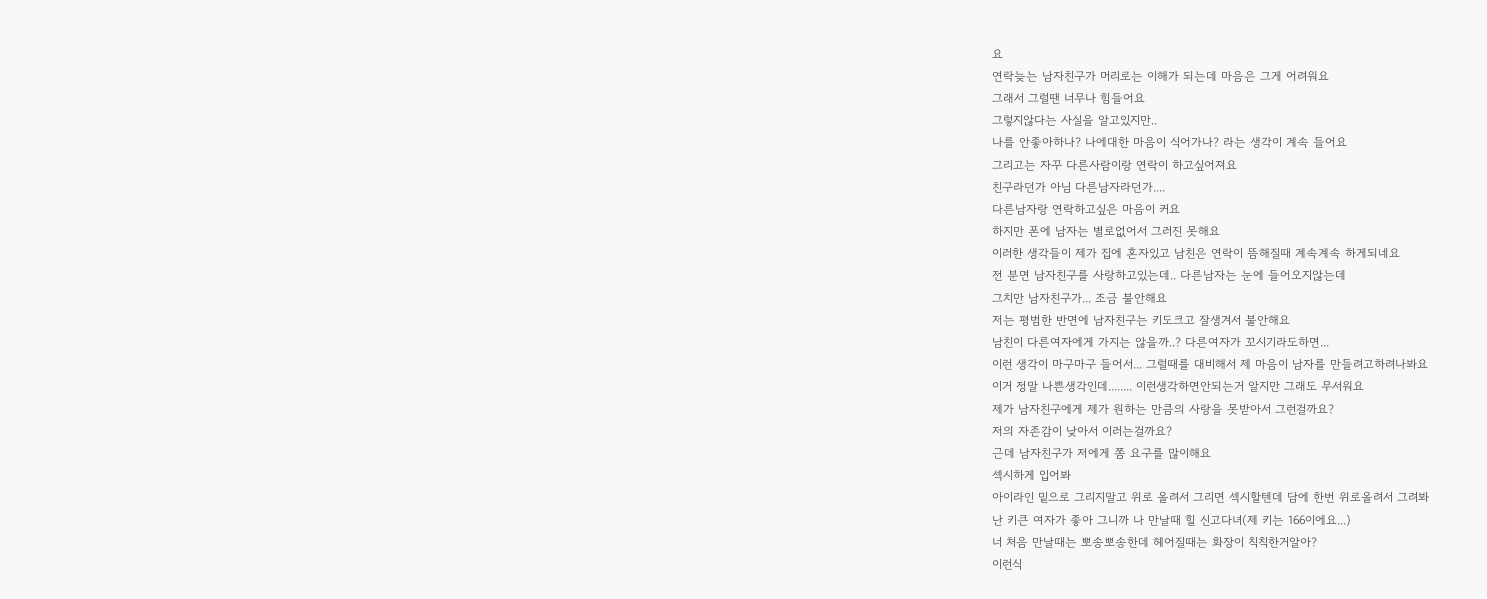요
연락늦는 남자친구가 머리로는 이해가 되는데 마음은 그게 어려워요
그래서 그럴땐 너무나 힘들어요
그렇지않다는 사실을 알고있지만..
나를 안좋아하나? 나에대한 마음이 식어가나? 라는 생각이 계속 들어요
그리고는 자꾸 다른사람이랑 연락이 하고싶어져요
친구라던가 아님 다른남자라던가....
다른남자랑 연락하고싶은 마음이 커요
하지만 폰에 남자는 별로없어서 그러진 못해요
이러한 생각들이 제가 집에 혼자있고 남친은 연락이 뜸해질때 계속계속 하게되네요
전 분면 남자친구를 사랑하고있는데.. 다른남자는 눈에 들어오지않는데
그치만 남자친구가... 조금 불안해요
저는 평범한 반면에 남자친구는 키도크고 잘생겨서 불안해요
남친이 다른여자에게 가지는 않을까..? 다른여자가 꼬시기라도하면...
이런 생각이 마구마구 들어서... 그럴때를 대비해서 제 마음이 남자를 만들려고하려나봐요
이거 정말 나쁜생각인데........ 이런생각하면안되는거 알지만 그래도 무서워요
제가 남자친구에게 제가 원하는 만큼의 사랑을 못받아서 그런걸까요?
저의 자존감이 낮아서 이러는걸까요?
근데 남자친구가 저에게 쫌 요구를 많이해요
섹시하게 입어봐
아이라인 밑으로 그리지말고 위로 올려서 그리면 섹시할텐데 담에 한번 위로올려서 그려봐
난 키큰 여자가 좋아 그니까 나 만날때 힐 신고다녀(제 키는 166이에요...)
너 처음 만날때는 뽀송뽀송한데 헤어질때는 화장이 칙칙한거알아?
이런식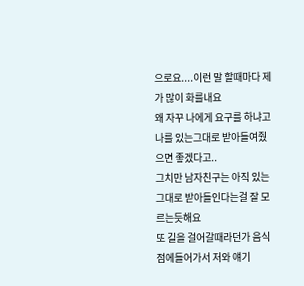으로요....이런 말 할때마다 제가 많이 화를내요
왜 자꾸 나에게 요구를 하냐고 나를 있는그대로 받아들여줬으면 좋겠다고..
그치만 남자친구는 아직 있는 그대로 받아들인다는걸 잘 모르는듯해요
또 길을 걸어갈때라던가 음식점에들어가서 저와 얘기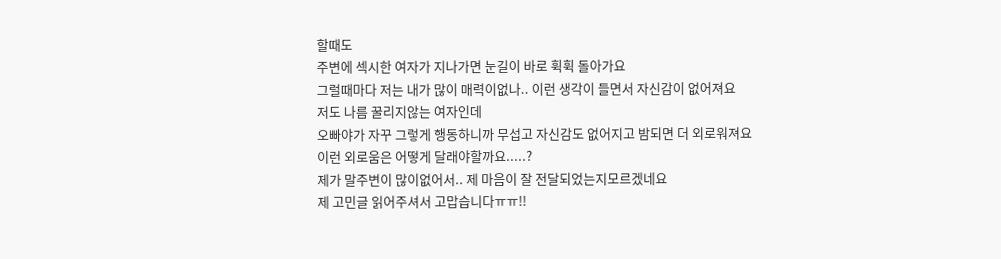할때도
주변에 섹시한 여자가 지나가면 눈길이 바로 휙휙 돌아가요
그럴때마다 저는 내가 많이 매력이없나.. 이런 생각이 들면서 자신감이 없어져요
저도 나름 꿀리지않는 여자인데
오빠야가 자꾸 그렇게 행동하니까 무섭고 자신감도 없어지고 밤되면 더 외로워져요
이런 외로움은 어떻게 달래야할까요.....?
제가 말주변이 많이없어서.. 제 마음이 잘 전달되었는지모르겠네요
제 고민글 읽어주셔서 고맙습니다ㅠㅠ!!